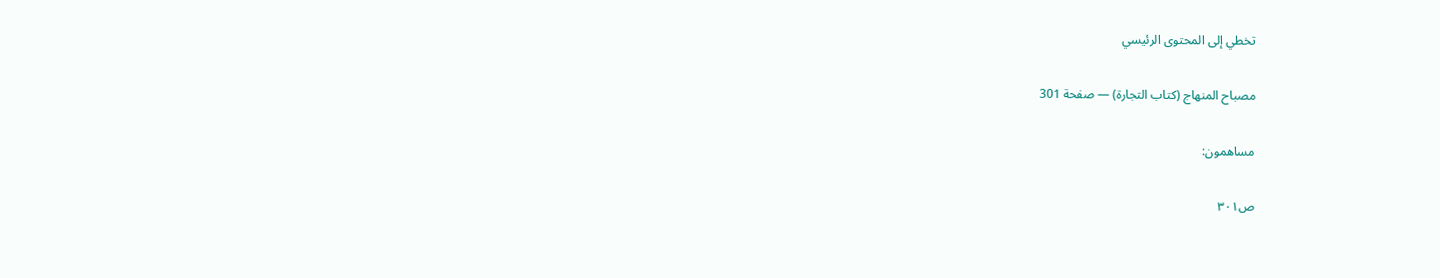تخطي إلى المحتوى الرئيسي

مصباح المنهاج (كتاب التجارة) — صفحة 301

مساهمون:

ص٣٠١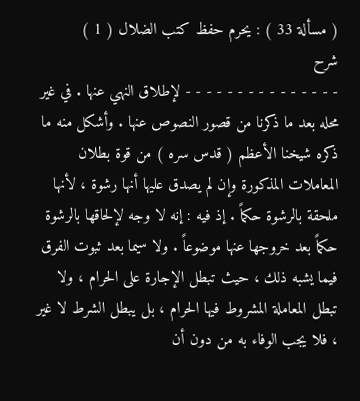( مسألة 33 ) : يحرم حفظ كتب الضلال ( 1 )
شرح
- - - - - - - - - - - - - - - لإطلاق النهي عنها . في غير محله بعد ما ذكرنا من قصور النصوص عنها . وأشكل منه ما ذكره شيخنا الأعظم ( قدس سره ) من قوة بطلان المعاملات المذكورة وإن لم يصدق عليها أنها رشوة ، لأنها ملحقة بالرشوة حكماً . إذ فيه : إنه لا وجه لإلحاقها بالرشوة حكماً بعد خروجها عنها موضوعاً . ولا سيما بعد ثبوت الفرق فيما يشبه ذلك ، حيث تبطل الإجارة على الحرام ، ولا تبطل المعاملة المشروط فيها الحرام ، بل يبطل الشرط لا غير ، فلا يجب الوفاء به من دون أن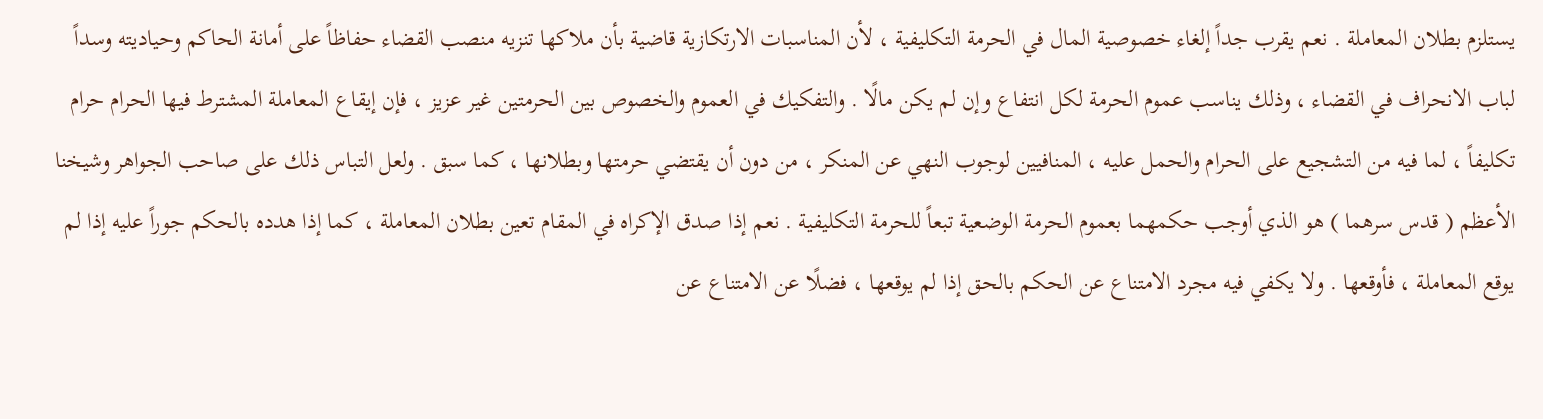يستلزم بطلان المعاملة . نعم يقرب جداً إلغاء خصوصية المال في الحرمة التكليفية ، لأن المناسبات الارتكازية قاضية بأن ملاكها تنزيه منصب القضاء حفاظاً على أمانة الحاكم وحياديته وسداً لباب الانحراف في القضاء ، وذلك يناسب عموم الحرمة لكل انتفاع وإن لم يكن مالًا . والتفكيك في العموم والخصوص بين الحرمتين غير عزيز ، فإن إيقاع المعاملة المشترط فيها الحرام حرام تكليفاً ، لما فيه من التشجيع على الحرام والحمل عليه ، المنافيين لوجوب النهي عن المنكر ، من دون أن يقتضي حرمتها وبطلانها ، كما سبق . ولعل التباس ذلك على صاحب الجواهر وشيخنا الأعظم ( قدس سرهما ) هو الذي أوجب حكمهما بعموم الحرمة الوضعية تبعاً للحرمة التكليفية . نعم إذا صدق الإكراه في المقام تعين بطلان المعاملة ، كما إذا هدده بالحكم جوراً عليه إذا لم يوقع المعاملة ، فأوقعها . ولا يكفي فيه مجرد الامتناع عن الحكم بالحق إذا لم يوقعها ، فضلًا عن الامتناع عن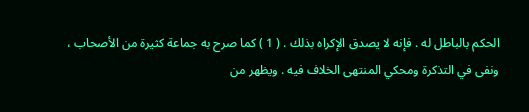الحكم بالباطل له . فإنه لا يصدق الإكراه بذلك . ( 1 ) كما صرح به جماعة كثيرة من الأصحاب ، ونفى في التذكرة ومحكي المنتهى الخلاف فيه . ويظهر من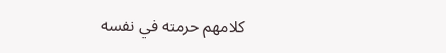كلامهم حرمته في نفسه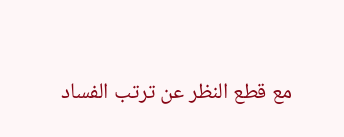مع قطع النظر عن ترتب الفساد